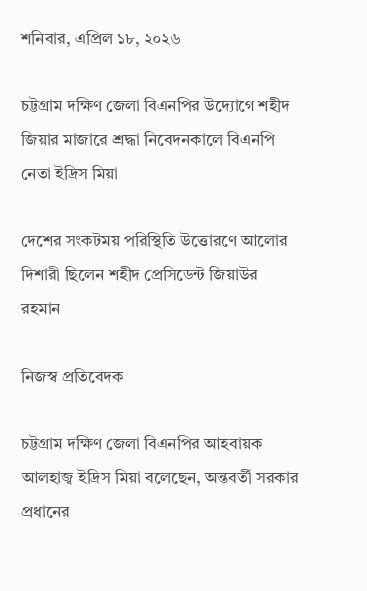শনিবার, এপ্রিল ১৮, ২০২৬

চট্টগ্রাম দক্ষিণ জেলা বিএনপির উদ্যোগে শহীদ জিয়ার মাজারে শ্রদ্ধা নিবেদনকালে বিএনপি নেতা ইদ্রিস মিয়া

দেশের সংকটময় পরিস্থিতি উত্তোরণে আলোর দিশারী ছিলেন শহীদ প্রেসিডেন্ট জিয়াউর রহমান

নিজস্ব প্রতিবেদক

চট্টগ্রাম দক্ষিণ জেলা বিএনপির আহবায়ক আলহাজ্ব ইদ্রিস মিয়া বলেছেন, অন্তবর্তী সরকার প্রধানের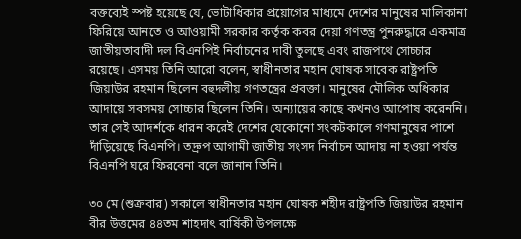বক্তব্যেই স্পষ্ট হয়েছে যে, ভোটাধিকার প্রয়োগের মাধ্যমে দেশের মানুষের মালিকানা ফিরিয়ে আনতে ও আওয়ামী সরকার কর্তৃক কবর দেয়া গণতন্ত্র পুনরুদ্ধারে একমাত্র জাতীয়তাবাদী দল বিএনপিই নির্বাচনের দাবী তুলছে এবং রাজপথে সোচ্চার রয়েছে। এসময় তিনি আরো বলেন, স্বাধীনতার মহান ঘোষক সাবেক রাষ্ট্রপতি জিয়াউর রহমান ছিলেন বহুদলীয় গণতন্ত্রের প্রবক্তা। মানুষের মৌলিক অধিকার আদায়ে সবসময় সোচ্চার ছিলেন তিনি। অন্যায়ের কাছে কখনও আপোষ করেননি। তার সেই আদর্শকে ধারন করেই দেশের যেকোনো সংকটকালে গণমানুষের পাশে দাঁড়িয়েছে বিএনপি। তদ্রুপ আগামী জাতীয় সংসদ নির্বাচন আদায় না হওয়া পর্যন্ত বিএনপি ঘরে ফিরবেনা বলে জানান তিনি।

৩০ মে (শুক্রবার) সকালে স্বাধীনতার মহান ঘোষক শহীদ রাষ্ট্রপতি জিয়াউর রহমান বীর উত্তমের ৪৪তম শাহদাৎ বার্ষিকী উপলক্ষে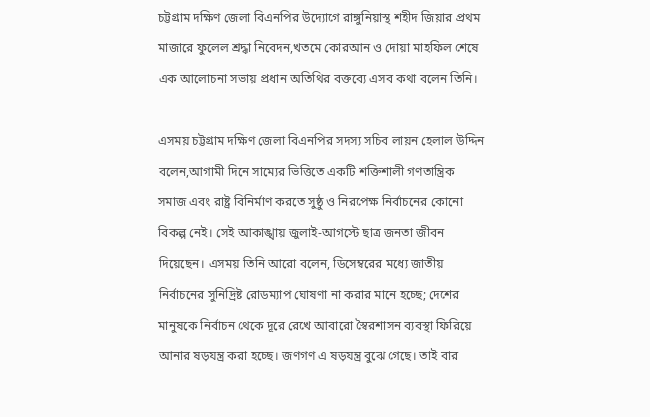চট্টগ্রাম দক্ষিণ জেলা বিএনপির উদ্যোগে রাঙ্গুনিয়াস্থ শহীদ জিয়ার প্রথম মাজারে ফুলেল শ্রদ্ধা নিবেদন,খতমে কোরআন ও দোয়া মাহফিল শেষে এক আলোচনা সভায় প্রধান অতিথির বক্তব্যে এসব কথা বলেন তিনি।

এসময় চট্টগ্রাম দক্ষিণ জেলা বিএনপির সদস্য সচিব লায়ন হেলাল উদ্দিন বলেন,আগামী দিনে সাম্যের ভিত্তিতে একটি শক্তিশালী গণতান্ত্রিক সমাজ এবং রাষ্ট্র বিনির্মাণ করতে সুষ্ঠু ও নিরপেক্ষ নির্বাচনের কোনো বিকল্প নেই। সেই আকাঙ্খায় জুলাই-আগস্টে ছাত্র জনতা জীবন দিয়েছেন। এসময় তিনি আরো বলেন, ডিসেম্বরের মধ্যে জাতীয় নির্বাচনের সুনিদ্রিষ্ট রোডম্যাপ ঘোষণা না করার মানে হচ্ছে; দেশের মানুষকে নির্বাচন থেকে দূরে রেখে আবারো স্বৈরশাসন ব্যবস্থা ফিরিয়ে আনার ষড়যন্ত্র করা হচ্ছে। জণগণ এ ষড়যন্ত্র বুঝে গেছে। তাই বার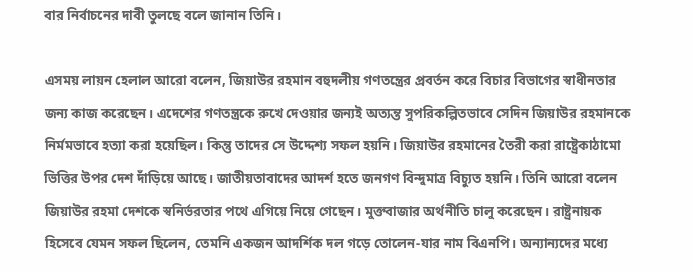বার নির্বাচনের দাবী তুলছে বলে জানান তিনি।

এসময় লায়ন হেলাল আরো বলেন, জিয়াউর রহমান বহুদলীয় গণতন্ত্রের প্রবর্তন করে বিচার বিভাগের স্বাধীনতার জন্য কাজ করেছেন। এদেশের গণতন্ত্রকে রুখে দেওয়ার জন্যই অত্যন্ত সুপরিকল্পিতভাবে সেদিন জিয়াউর রহমানকে নির্মমভাবে হত্যা করা হয়েছিল। কিন্তু তাদের সে উদ্দেশ্য সফল হয়নি। জিয়াউর রহমানের তৈরী করা রাষ্ট্রেকাঠামো ভিত্তির উপর দেশ দাঁড়িয়ে আছে। জাতীয়তাবাদের আদর্শ হতে জনগণ বিন্দুমাত্র বিচ্যুত হয়নি। তিনি আরো বলেন জিয়াউর রহমা দেশকে স্বনির্ভরতার পথে এগিয়ে নিয়ে গেছেন। মুক্তবাজার অর্থনীতি চালু করেছেন। রাষ্ট্রনায়ক হিসেবে যেমন সফল ছিলেন, তেমনি একজন আদর্শিক দল গড়ে তোলেন-যার নাম বিএনপি। অন্যান্যদের মধ্যে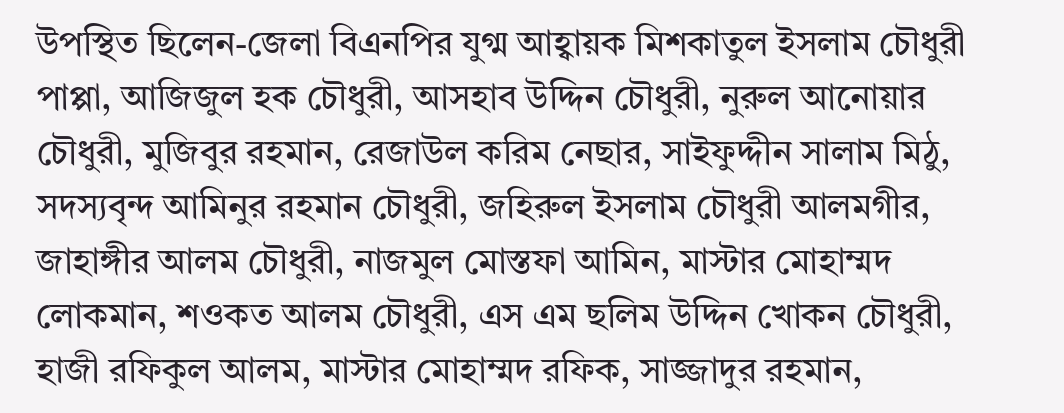উপস্থিত ছিলেন-জেলা বিএনপির যুগ্ম আহ্বায়ক মিশকাতুল ইসলাম চৌধুরী পাপ্পা, আজিজুল হক চৌধুরী, আসহাব উদ্দিন চৌধুরী, নুরুল আনোয়ার চৌধুরী, মুজিবুর রহমান, রেজাউল করিম নেছার, সাইফুদ্দীন সালাম মিঠু, সদস্যবৃন্দ আমিনুর রহমান চৌধুরী, জহিরুল ইসলাম চৌধুরী আলমগীর, জাহাঙ্গীর আলম চৌধুরী, নাজমুল মোস্তফা আমিন, মাস্টার মোহাম্মদ লোকমান, শওকত আলম চৌধুরী, এস এম ছলিম উদ্দিন খোকন চৌধুরী, হাজী রফিকুল আলম, মাস্টার মোহাম্মদ রফিক, সাজ্জাদুর রহমান,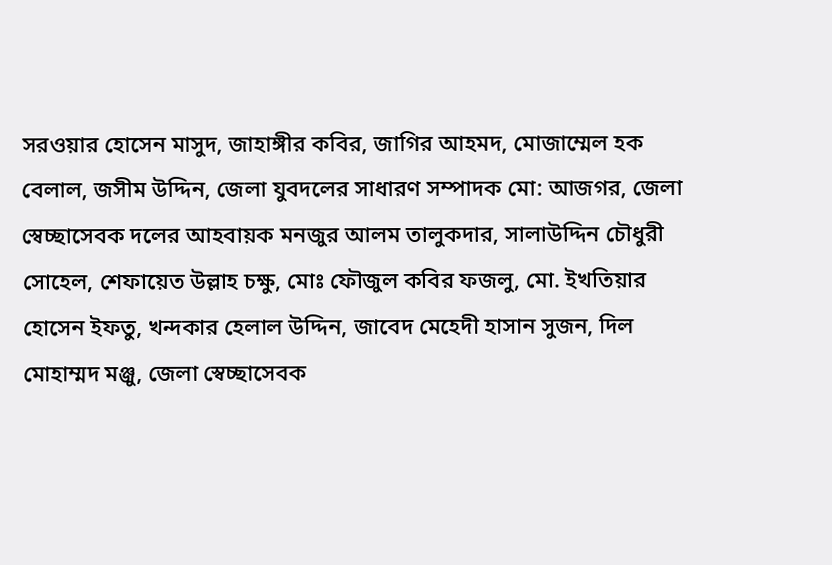সরওয়ার হোসেন মাসুদ, জাহাঙ্গীর কবির, জাগির আহমদ, মোজাম্মেল হক বেলাল, জসীম উদ্দিন, জেলা যুবদলের সাধারণ সম্পাদক মো: আজগর, জেলা স্বেচ্ছাসেবক দলের আহবায়ক মনজুর আলম তালুকদার, সালাউদ্দিন চৌধুরী সোহেল, শেফায়েত উল্লাহ চক্ষু, মোঃ ফৌজুল কবির ফজলু, মো. ইখতিয়ার হোসেন ইফতু, খন্দকার হেলাল উদ্দিন, জাবেদ মেহেদী হাসান সুজন, দিল মোহাম্মদ মঞ্জু, জেলা স্বেচ্ছাসেবক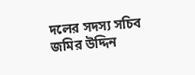দলের সদস্য সচিব জমির উদ্দিন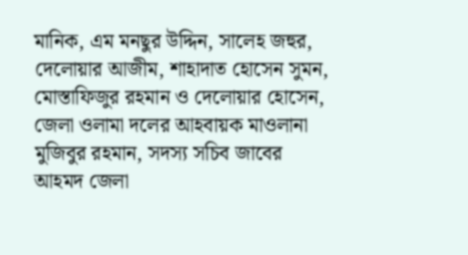মানিক, এম মনছুর উদ্দিন, সালেহ জহুর, দেলোয়ার আজীম, শাহাদাত হোসেন সুমন, মোস্তাফিজুর রহমান ও দেলোয়ার হোসেন, জেলা ওলামা দলের আহবায়ক মাওলানা মুজিবুর রহমান, সদস্য সচিব জাবের আহমদ জেলা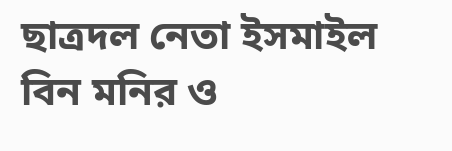ছাত্রদল নেতা ইসমাইল বিন মনির ও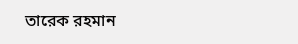তারেক রহমান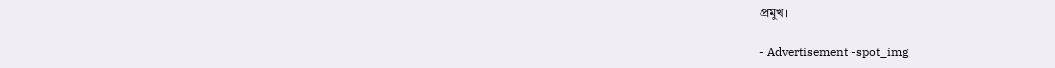প্রমুখ।

- Advertisement -spot_img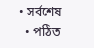• সর্বশেষ
  • পঠিত